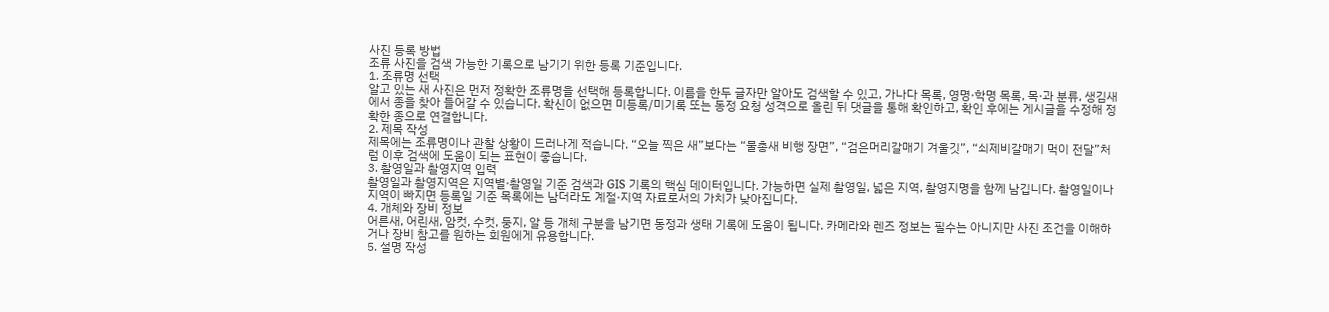사진 등록 방법
조류 사진을 검색 가능한 기록으로 남기기 위한 등록 기준입니다.
1. 조류명 선택
알고 있는 새 사진은 먼저 정확한 조류명을 선택해 등록합니다. 이름을 한두 글자만 알아도 검색할 수 있고, 가나다 목록, 영명·학명 목록, 목·과 분류, 생김새에서 종을 찾아 들어갈 수 있습니다. 확신이 없으면 미등록/미기록 또는 동정 요청 성격으로 올린 뒤 댓글을 통해 확인하고, 확인 후에는 게시글을 수정해 정확한 종으로 연결합니다.
2. 제목 작성
제목에는 조류명이나 관찰 상황이 드러나게 적습니다. “오늘 찍은 새”보다는 “물총새 비행 장면”, “검은머리갈매기 겨울깃”, “쇠제비갈매기 먹이 전달”처럼 이후 검색에 도움이 되는 표현이 좋습니다.
3. 촬영일과 촬영지역 입력
촬영일과 촬영지역은 지역별·촬영일 기준 검색과 GIS 기록의 핵심 데이터입니다. 가능하면 실제 촬영일, 넓은 지역, 촬영지명을 함께 남깁니다. 촬영일이나 지역이 빠지면 등록일 기준 목록에는 남더라도 계절·지역 자료로서의 가치가 낮아집니다.
4. 개체와 장비 정보
어른새, 어린새, 암컷, 수컷, 둥지, 알 등 개체 구분을 남기면 동정과 생태 기록에 도움이 됩니다. 카메라와 렌즈 정보는 필수는 아니지만 사진 조건을 이해하거나 장비 참고를 원하는 회원에게 유용합니다.
5. 설명 작성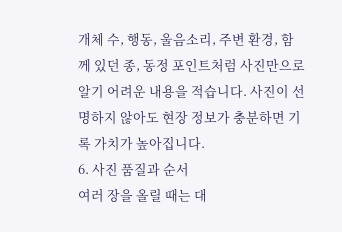개체 수, 행동, 울음소리, 주변 환경, 함께 있던 종, 동정 포인트처럼 사진만으로 알기 어려운 내용을 적습니다. 사진이 선명하지 않아도 현장 정보가 충분하면 기록 가치가 높아집니다.
6. 사진 품질과 순서
여러 장을 올릴 때는 대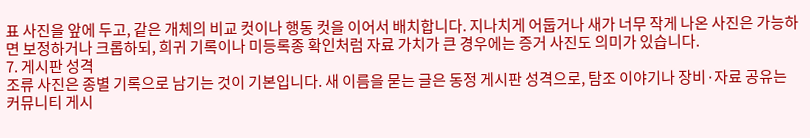표 사진을 앞에 두고, 같은 개체의 비교 컷이나 행동 컷을 이어서 배치합니다. 지나치게 어둡거나 새가 너무 작게 나온 사진은 가능하면 보정하거나 크롭하되, 희귀 기록이나 미등록종 확인처럼 자료 가치가 큰 경우에는 증거 사진도 의미가 있습니다.
7. 게시판 성격
조류 사진은 종별 기록으로 남기는 것이 기본입니다. 새 이름을 묻는 글은 동정 게시판 성격으로, 탐조 이야기나 장비·자료 공유는 커뮤니티 게시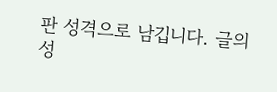판 성격으로 남깁니다. 글의 성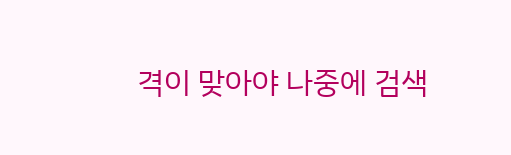격이 맞아야 나중에 검색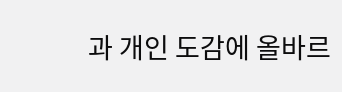과 개인 도감에 올바르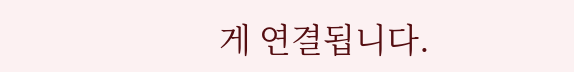게 연결됩니다.